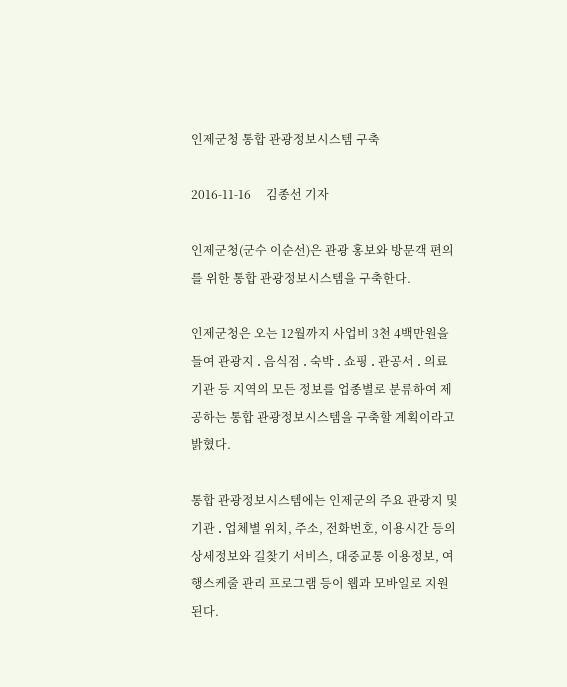인제군청 통합 관광정보시스템 구축

2016-11-16     김종선 기자

인제군청(군수 이순선)은 관광 홍보와 방문객 편의를 위한 통합 관광정보시스템을 구축한다.

인제군청은 오는 12월까지 사업비 3천 4백만원을 들여 관광지 ․ 음식점 ․ 숙박 ․ 쇼핑 ․ 관공서 ․ 의료기관 등 지역의 모든 정보를 업종별로 분류하여 제공하는 통합 관광정보시스템을 구축할 계획이라고 밝혔다.

통합 관광정보시스템에는 인제군의 주요 관광지 및 기관 ․ 업체별 위치, 주소, 전화번호, 이용시간 등의 상세정보와 길찾기 서비스, 대중교통 이용정보, 여행스케줄 관리 프로그램 등이 웹과 모바일로 지원된다.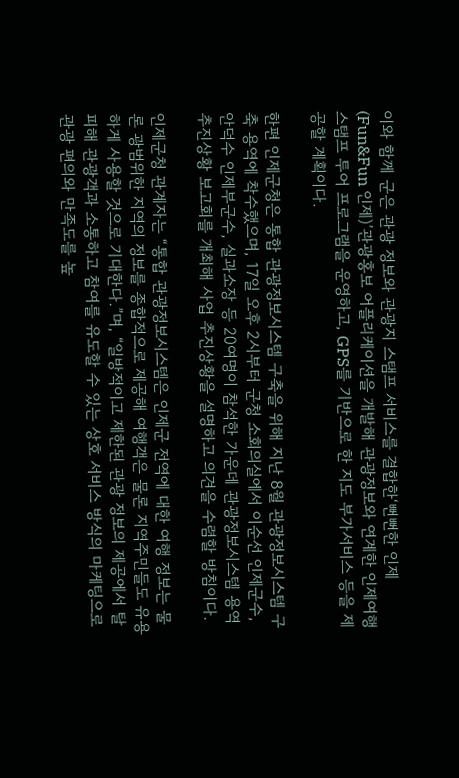이와 함께 군은 관광 정보와 관광지 스탬프 서비스를 결합한‘뻔뻔한 인제(Fun&Fun 인제)’관광홍보 어플리케이션을 개발해 관광정보와 연계한 인제여행 스탬프 투어 프로그램을 운영하고, GPS를 기반으로 한 지도 부가서비스 등을 제공할 계획이다.

한편 인제군청은 통합 관광정보시스템 구축을 위해 지난 8월 관광정보시스템 구축 용역에 착수했으며, 17일 오후 2시부터 군청 소회의실에서 이순선 인제군수, 안덕수 인제부군수, 실과소장 등 20여명이 참석한 가운데 관광정보시스템 용역 추진상황 보고회를 개최해 사업 추진상황을 설명하고 의견을 수렴할 방침이다.

인제군청 관계자는 “통합 관광정보시스템은 인제군 전역에 대한 여행 정보는 물론 광범위한 지역의 정보를 종합적으로 제공해 여행객은 물론 지역주민들도 유용하게 사용할 것으로 기대한다.”며, “일방적이고 제한된 관광 정보의 제공에서 탈피해 관광객과 소통하고 참여를 유도할 수 있는 상호 서비스 방식의 마케팅으로 관광 편의와 만족도를 높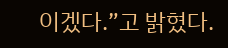이겠다.”고 밝혔다.